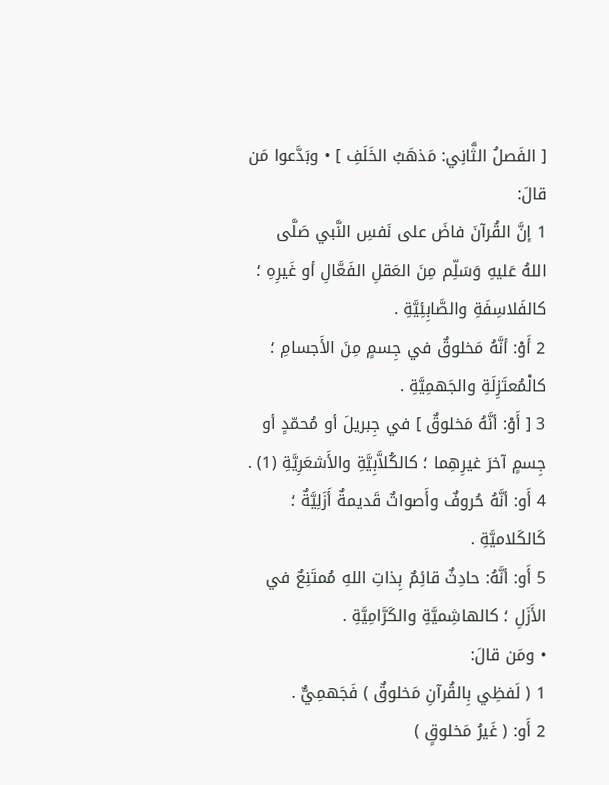[ الفَصلُ الثَّانِي: مَذهَبُ الخَلَفِ ] • وبَدَّعوا مَن قالَ:
1 إنَّ القُرآنَ فاضَ على نَفسِ النَّبي صَلَّى اللهُ عَليهِ وَسَلِّم مِنَ العَقلِ الفَعَّالِ أو غَيرِهِ ؛ كالفَلاسِفَةِ والصَّابِئِيَّةِ .
2 أَوْ: أنَّهُ مَخلوقٌ في جِسمٍ مِنَ الأَجسامِ ؛ كالْمُعتَزِلَةِ والجَهمِيَّةِ .
3 [ أَوْ: أنَّهُ مَخلوقٌ ] في جِبريلَ أو مُحمّدٍ أو جِسمٍ آخرَ غيرِهِما ؛ كالكُلاَّبِيَّةِ والأَشعَرِيَّةِ (1) .
4 أَو: أنَّهُ حُروفٌ وأَصواتٌ قَديمةٌ أَزَلِيَّةٌ ؛ كَالكَلاميَّةِ .
5 أَو: أنَّهُ: حادِثٌ قائِمٌ بِذاتِ اللهِ مُمتَنِعٌ في الأَزَلِ ؛ كالهاشِميَّةِ والكَرَّامِيَّةِ .
• ومَن قالَ:
1 ( لَفظِي بِالقُرآنِ مَخلوقٌ ) فَجَهمِيٌّ .
2 أَو: ( غَيرُ مَخلوقٍ )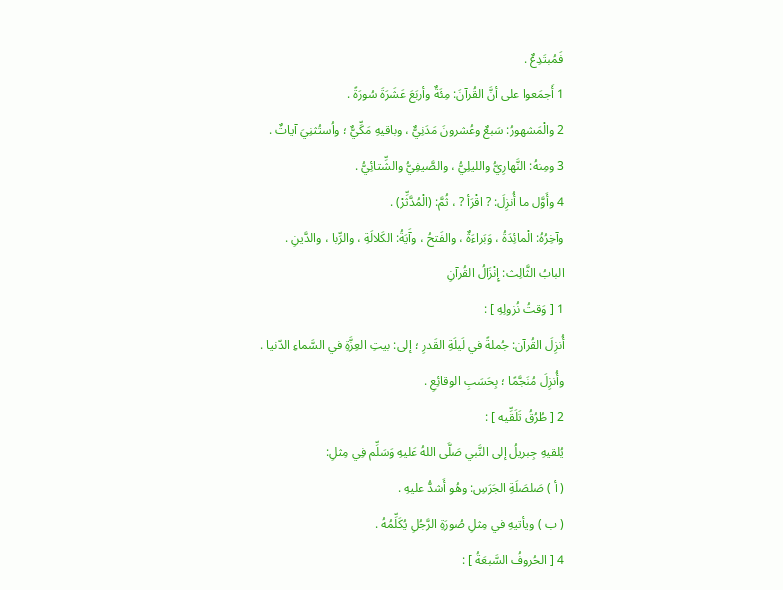فَمُبتَدِعٌ .
1 أَجمَعوا على أنَّ القُرآنَ: مِئَةٌ وأربَعَ عَشَرَةَ سُورَةً .
2 والْمَشهورُ: سَبعٌ وعُشرونَ مَدَنِيٌّ ، وباقيهِ مَكِّيٌّ ؛ واُستُثنِيَ آياتٌ .
3 ومِنهُ: النَّهارِيُّ والليلِيُّ ، والصَّيفِيُّ والشِّتائِيُّ .
4 وأَوَّل ما أُنزِلَ: ? اقْرَأ ? ، ثُمَّ: (الْمُدَّثِّرْ) .
وآخِرُهُ: الْمائِدَةُ ، وَبَراءَةٌ ، والفَتحُ ، وآَيَةُ: الكَلالَةِ ، والرِّبا ، والدَّينِ .
البابُ الثَّالِث: إِنْزَالُ القُرآنِ
1 [ وَقتُ نُزولِهِ ] :
أُنزِلَ القُرآن: جُملةً في لَيلَةِ القَدرِ ؛ إلى: بيتِ العِزَّةِ في السَّماءِ الدّنيا .
وأُنزِلَ مُنَجَّمًا ؛ بِحَسَبِ الوقائِعِ .
2 [ طُرُقُ تَلَقِّيه ] :
يُلقيهِ جِبريلُ إلى النَّبي صَلَّى اللهُ عَليهِ وَسَلِّم فِي مِثلِ:
( أ ) صَلصَلَةِ الجَرَسِ: وهُو أَشدُّ عليهِ .
( ب ) ويأتيهِ في مِثلِ صُورَةِ الرَّجُلِ يُكَلِّمُهُ .
4 [ الحُروفُ السَّبعَةُ ] :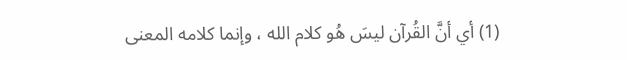(1) أي أنَّ القُرآن ليسَ هُو كلام الله ، وإنما كلامه المعنى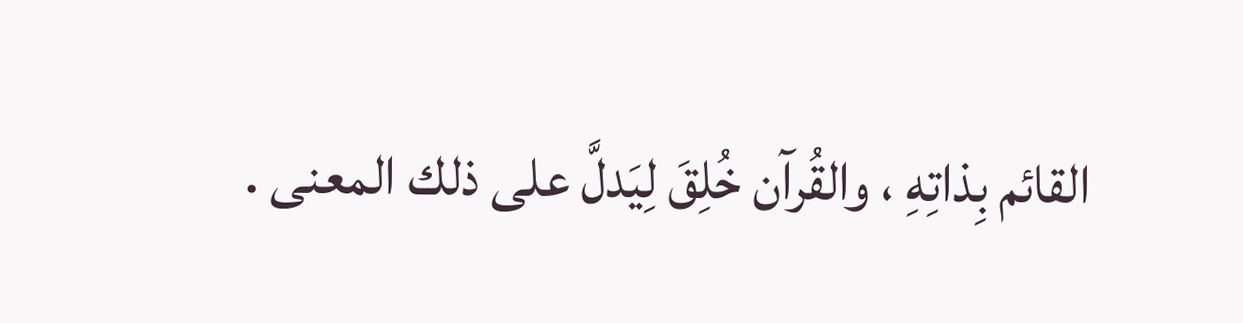القائم بِذاتِهِ ، والقُرآن خُلِقَ لِيَدلَّ على ذلك المعنى .